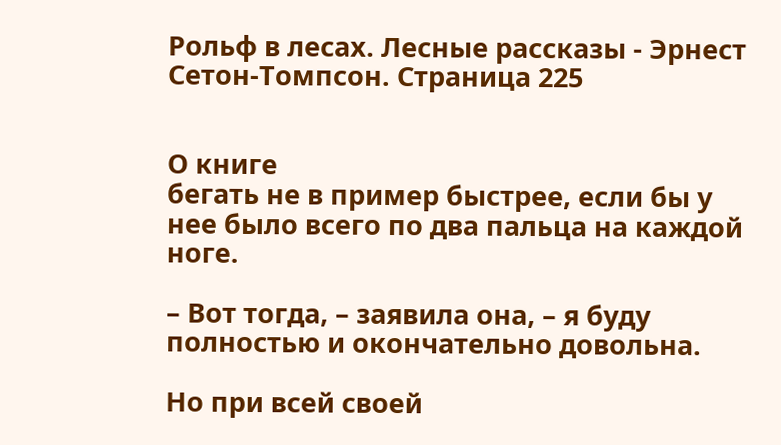Рольф в лесах. Лесные рассказы - Эрнест Сетон-Томпсон. Страница 225


О книге
бегать не в пример быстрее, если бы у нее было всего по два пальца на каждой ноге.

– Вот тогда, – заявила она, – я буду полностью и окончательно довольна.

Но при всей своей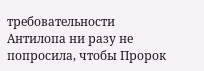требовательности Антилопа ни разу не попросила, чтобы Пророк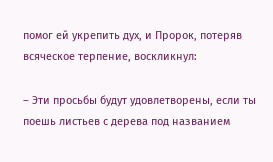помог ей укрепить дух, и Пророк, потеряв всяческое терпение, воскликнул:

– Эти просьбы будут удовлетворены, если ты поешь листьев с дерева под названием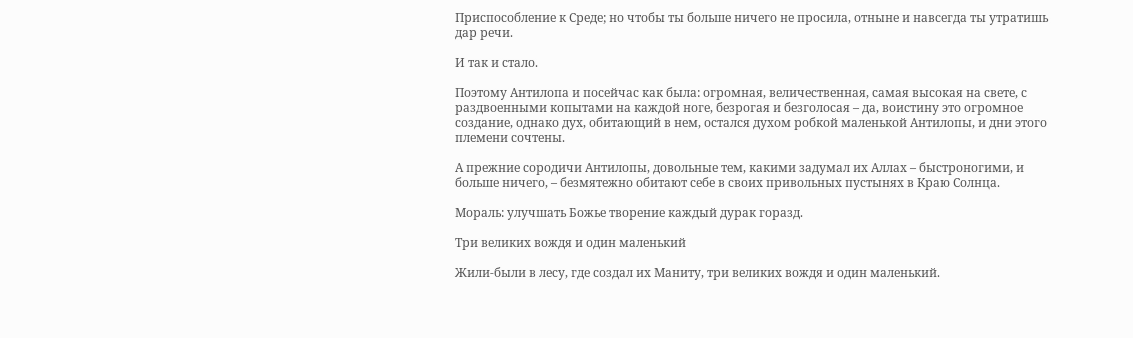Приспособление к Среде; но чтобы ты больше ничего не просила, отныне и навсегда ты утратишь дар речи.

И так и стало.

Поэтому Антилопа и посейчас как была: огромная, величественная, самая высокая на свете, с раздвоенными копытами на каждой ноге, безрогая и безголосая – да, воистину это огромное создание, однако дух, обитающий в нем, остался духом робкой маленькой Антилопы, и дни этого племени сочтены.

А прежние сородичи Антилопы, довольные тем, какими задумал их Аллах – быстроногими, и больше ничего, – безмятежно обитают себе в своих привольных пустынях в Краю Солнца.

Мораль: улучшать Божье творение каждый дурак горазд.

Три великих вождя и один маленький

Жили-были в лесу, где создал их Маниту, три великих вождя и один маленький.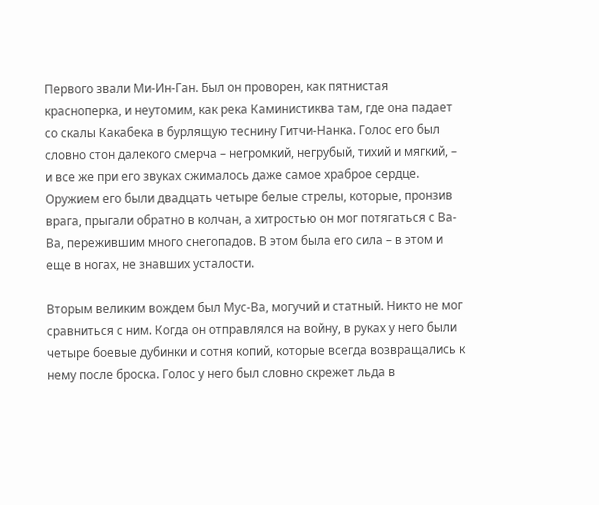Первого звали Ми-Ин-Ган. Был он проворен, как пятнистая красноперка, и неутомим, как река Каминистиква там, где она падает со скалы Какабека в бурлящую теснину Гитчи-Нанка. Голос его был словно стон далекого смерча – негромкий, негрубый, тихий и мягкий, – и все же при его звуках сжималось даже самое храброе сердце. Оружием его были двадцать четыре белые стрелы, которые, пронзив врага, прыгали обратно в колчан, а хитростью он мог потягаться с Ва-Ва, пережившим много снегопадов. В этом была его сила – в этом и еще в ногах, не знавших усталости.

Вторым великим вождем был Мус-Ва, могучий и статный. Никто не мог сравниться с ним. Когда он отправлялся на войну, в руках у него были четыре боевые дубинки и сотня копий, которые всегда возвращались к нему после броска. Голос у него был словно скрежет льда в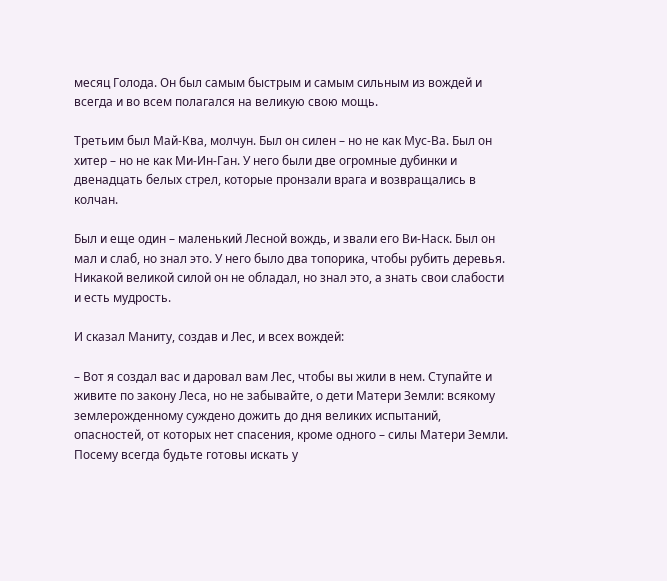месяц Голода. Он был самым быстрым и самым сильным из вождей и всегда и во всем полагался на великую свою мощь.

Третьим был Май-Ква, молчун. Был он силен – но не как Мус-Ва. Был он хитер – но не как Ми-Ин-Ган. У него были две огромные дубинки и двенадцать белых стрел, которые пронзали врага и возвращались в колчан.

Был и еще один – маленький Лесной вождь, и звали его Ви-Наск. Был он мал и слаб, но знал это. У него было два топорика, чтобы рубить деревья. Никакой великой силой он не обладал, но знал это, а знать свои слабости и есть мудрость.

И сказал Маниту, создав и Лес, и всех вождей:

– Вот я создал вас и даровал вам Лес, чтобы вы жили в нем. Ступайте и живите по закону Леса, но не забывайте, о дети Матери Земли: всякому землерожденному суждено дожить до дня великих испытаний, опасностей, от которых нет спасения, кроме одного – силы Матери Земли. Посему всегда будьте готовы искать у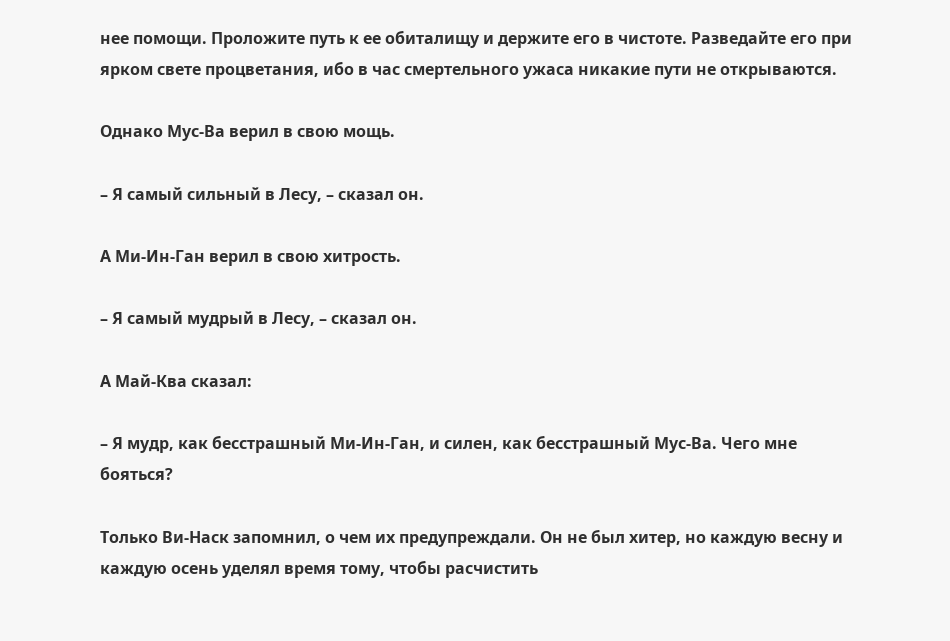нее помощи. Проложите путь к ее обиталищу и держите его в чистоте. Разведайте его при ярком свете процветания, ибо в час смертельного ужаса никакие пути не открываются.

Однако Мус-Ва верил в свою мощь.

– Я самый сильный в Лесу, – сказал он.

А Ми-Ин-Ган верил в свою хитрость.

– Я самый мудрый в Лесу, – сказал он.

А Май-Ква сказал:

– Я мудр, как бесстрашный Ми-Ин-Ган, и силен, как бесстрашный Мус-Ва. Чего мне бояться?

Только Ви-Наск запомнил, о чем их предупреждали. Он не был хитер, но каждую весну и каждую осень уделял время тому, чтобы расчистить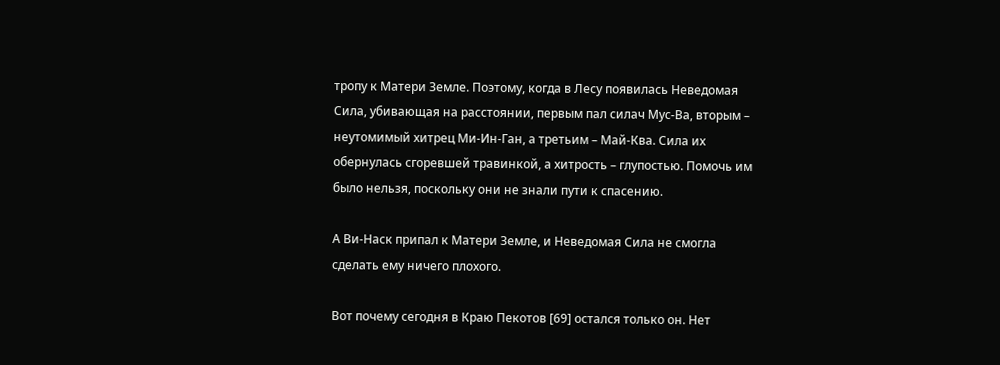тропу к Матери Земле. Поэтому, когда в Лесу появилась Неведомая Сила, убивающая на расстоянии, первым пал силач Мус-Ва, вторым – неутомимый хитрец Ми-Ин-Ган, а третьим – Май-Ква. Сила их обернулась сгоревшей травинкой, а хитрость – глупостью. Помочь им было нельзя, поскольку они не знали пути к спасению.

А Ви-Наск припал к Матери Земле, и Неведомая Сила не смогла сделать ему ничего плохого.

Вот почему сегодня в Краю Пекотов [69] остался только он. Нет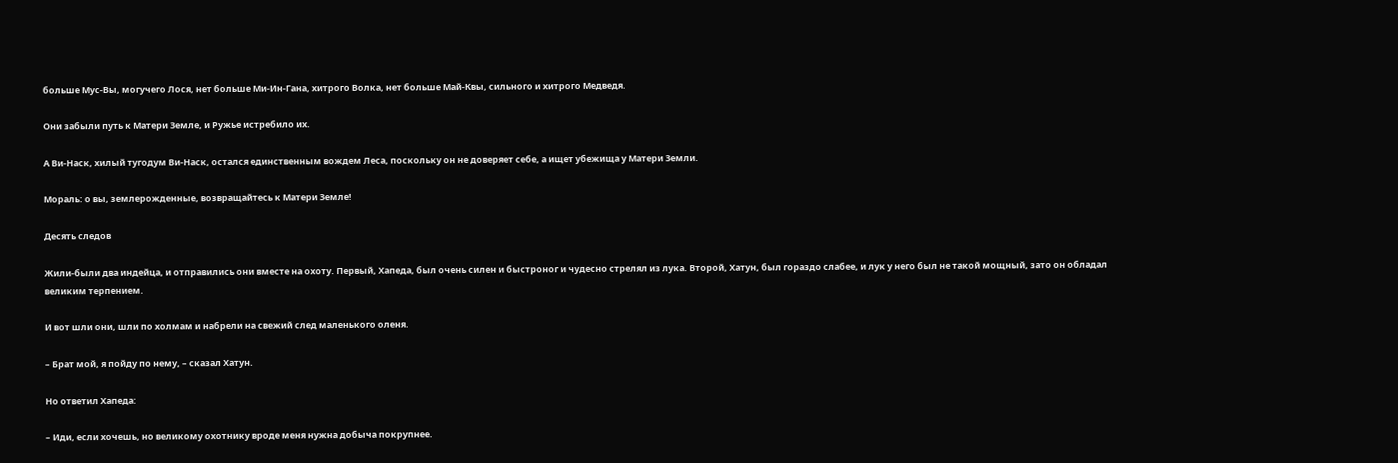больше Мус-Вы, могучего Лося, нет больше Ми-Ин-Гана, хитрого Волка, нет больше Май-Квы, сильного и хитрого Медведя.

Они забыли путь к Матери Земле, и Ружье истребило их.

А Ви-Наск, хилый тугодум Ви-Наск, остался единственным вождем Леса, поскольку он не доверяет себе, а ищет убежища у Матери Земли.

Мораль: о вы, землерожденные, возвращайтесь к Матери Земле!

Десять следов

Жили-были два индейца, и отправились они вместе на охоту. Первый, Хапеда, был очень силен и быстроног и чудесно стрелял из лука. Второй, Хатун, был гораздо слабее, и лук у него был не такой мощный, зато он обладал великим терпением.

И вот шли они, шли по холмам и набрели на свежий след маленького оленя.

– Брат мой, я пойду по нему, – сказал Хатун.

Но ответил Хапеда:

– Иди, если хочешь, но великому охотнику вроде меня нужна добыча покрупнее.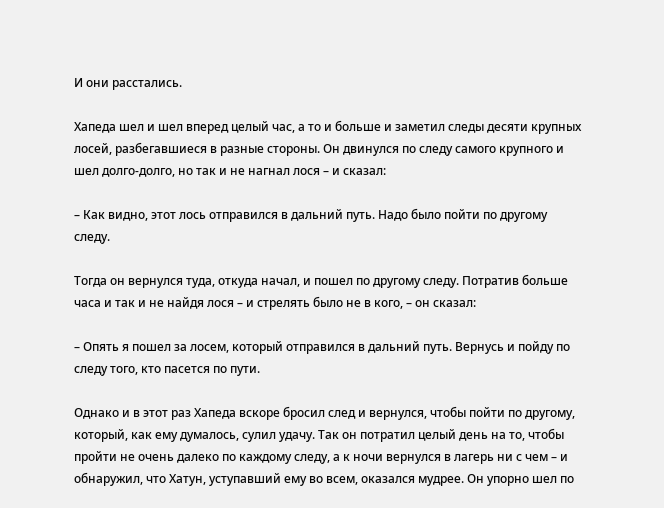И они расстались.

Хапеда шел и шел вперед целый час, а то и больше и заметил следы десяти крупных лосей, разбегавшиеся в разные стороны. Он двинулся по следу самого крупного и шел долго-долго, но так и не нагнал лося – и сказал:

– Как видно, этот лось отправился в дальний путь. Надо было пойти по другому следу.

Тогда он вернулся туда, откуда начал, и пошел по другому следу. Потратив больше часа и так и не найдя лося – и стрелять было не в кого, – он сказал:

– Опять я пошел за лосем, который отправился в дальний путь. Вернусь и пойду по следу того, кто пасется по пути.

Однако и в этот раз Хапеда вскоре бросил след и вернулся, чтобы пойти по другому, который, как ему думалось, сулил удачу. Так он потратил целый день на то, чтобы пройти не очень далеко по каждому следу, а к ночи вернулся в лагерь ни с чем – и обнаружил, что Хатун, уступавший ему во всем, оказался мудрее. Он упорно шел по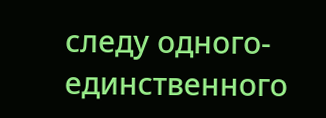следу одного-единственного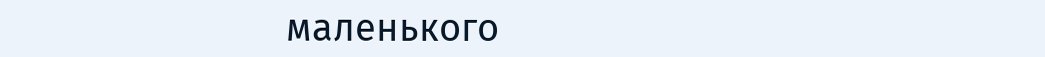маленького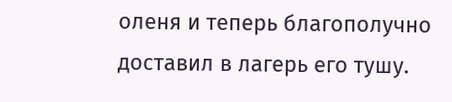оленя и теперь благополучно доставил в лагерь его тушу.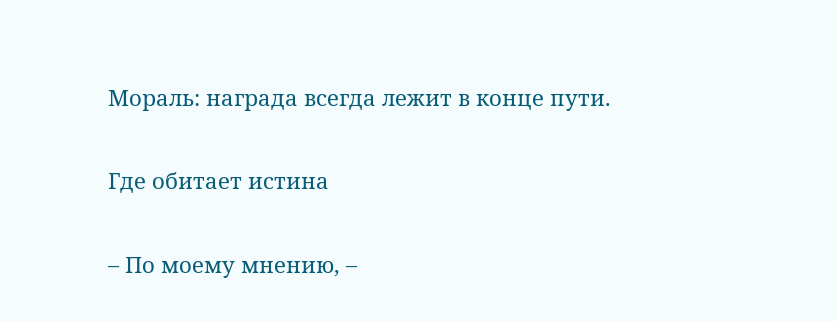Мораль: награда всегда лежит в конце пути.

Где обитает истина

– По моему мнению, –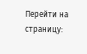Перейти на страницу: